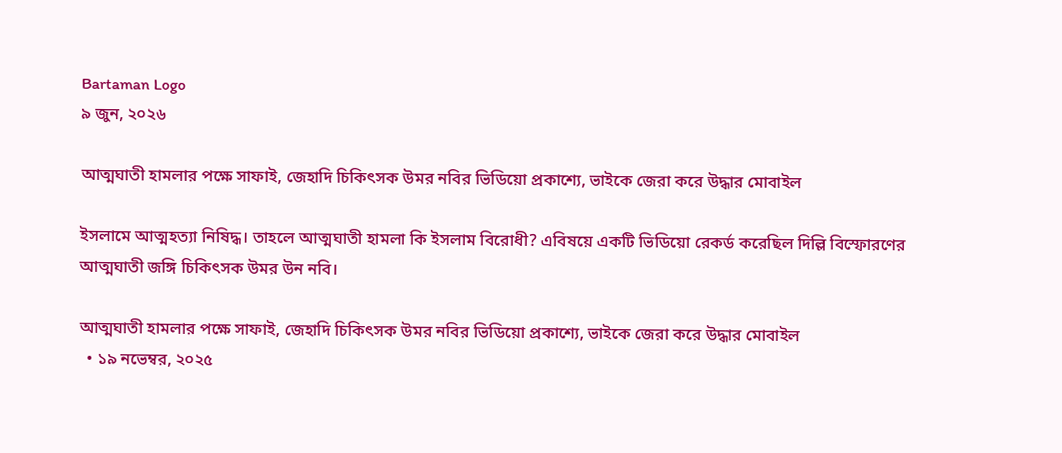Bartaman Logo
৯ জুন, ২০২৬

আত্মঘাতী হামলার পক্ষে সাফাই, জেহাদি চিকিৎসক উমর নবির ভিডিয়ো প্রকাশ্যে, ভাইকে জেরা করে উদ্ধার মোবাইল

ইসলামে আত্মহত্যা নিষিদ্ধ। তাহলে আত্মঘাতী হামলা কি ইসলাম বিরোধী? এবিষয়ে একটি ভিডিয়ো রেকর্ড করেছিল দিল্লি বিস্ফোরণের আত্মঘাতী জঙ্গি চিকিৎসক উমর উন নবি।

আত্মঘাতী হামলার পক্ষে সাফাই, জেহাদি চিকিৎসক উমর নবির ভিডিয়ো প্রকাশ্যে, ভাইকে জেরা করে উদ্ধার মোবাইল
  • ১৯ নভেম্বর, ২০২৫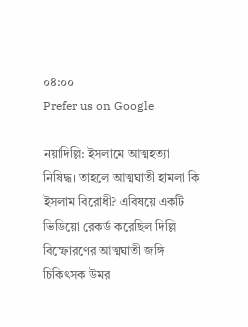০৪:০০
Prefer us on Google

নয়াদিল্লি: ইসলামে আত্মহত্যা নিষিদ্ধ। তাহলে আত্মঘাতী হামলা কি ইসলাম বিরোধী? এবিষয়ে একটি ভিডিয়ো রেকর্ড করেছিল দিল্লি বিস্ফোরণের আত্মঘাতী জঙ্গি চিকিৎসক উমর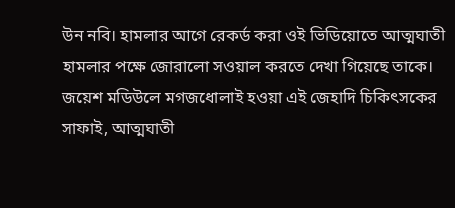উন নবি। হামলার আগে রেকর্ড করা ওই ভিডিয়োতে আত্মঘাতী হামলার পক্ষে জোরালো সওয়াল করতে দেখা গিয়েছে তাকে। জয়েশ মডিউলে মগজধোলাই হওয়া এই জেহাদি চিকিৎসকের সাফাই, আত্মঘাতী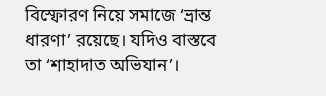বিস্ফোরণ নিয়ে সমাজে ‘ভ্রান্ত ধারণা’ রয়েছে। যদিও বাস্তবে তা ‘শাহাদাত অভিযান’।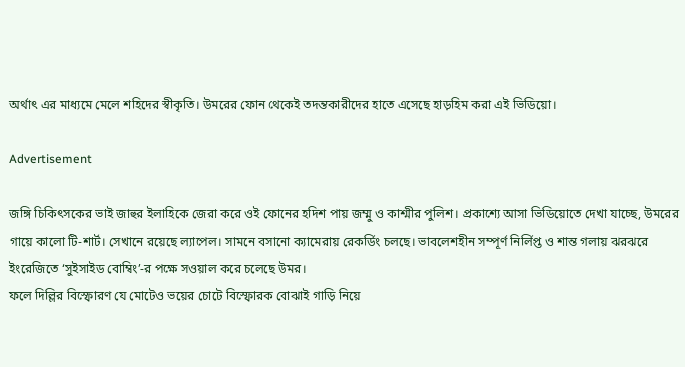অর্থাৎ এর মাধ্যমে মেলে শহিদের স্বীকৃতি। উমরের ফোন থেকেই তদন্তকারীদের হাতে এসেছে হাড়হিম করা এই ভিডিয়ো।

Advertisement

জঙ্গি চিকিৎসকের ভাই জাহুর ইলাহিকে জেরা করে ওই ফোনের হদিশ পায় জম্মু ও কাশ্মীর পুলিশ। প্রকাশ্যে আসা ভিডিয়োতে দেখা যাচ্ছে, উমরের গায়ে কালো টি-শার্ট। সেখানে রয়েছে ল্যাপেল। সামনে বসানো ক্যামেরায় রেকর্ডিং চলছে। ভাবলেশহীন সম্পূর্ণ নির্লিপ্ত ও শান্ত গলায় ঝরঝরে ইংরেজিতে ‘সুইসাইড বোম্বিং’-র পক্ষে সওয়াল করে চলেছে উমর।
ফলে দিল্লির বিস্ফোরণ যে মোটেও ভয়ের চোটে বিস্ফোরক বোঝাই গাড়ি নিয়ে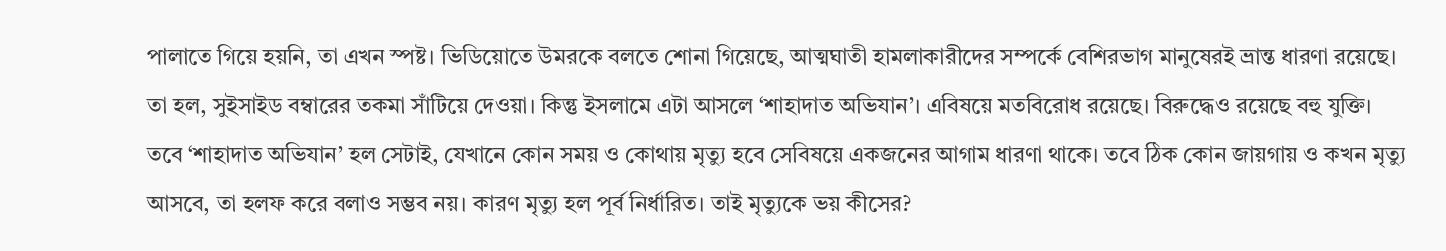পালাতে গিয়ে হয়নি, তা এখন স্পষ্ট। ভিডিয়োতে উমরকে বলতে শোনা গিয়েছে, আত্মঘাতী হামলাকারীদের সম্পর্কে বেশিরভাগ মানুষেরই ভ্রান্ত ধারণা রয়েছে। তা হল, সুইসাইড বম্বারের তকমা সাঁটিয়ে দেওয়া। কিন্তু ইসলামে এটা আসলে ‘শাহাদাত অভিযান’। এবিষয়ে মতবিরোধ রয়েছে। বিরুদ্ধেও রয়েছে বহু যুক্তি। তবে ‘শাহাদাত অভিযান’ হল সেটাই, যেখানে কোন সময় ও কোথায় মৃত্যু হবে সেবিষয়ে একজনের আগাম ধারণা থাকে। তবে ঠিক কোন জায়গায় ও কখন মৃত্যু আসবে, তা হলফ করে বলাও সম্ভব নয়। কারণ মৃত্যু হল পূর্ব নির্ধারিত। তাই মৃত্যুকে ভয় কীসের?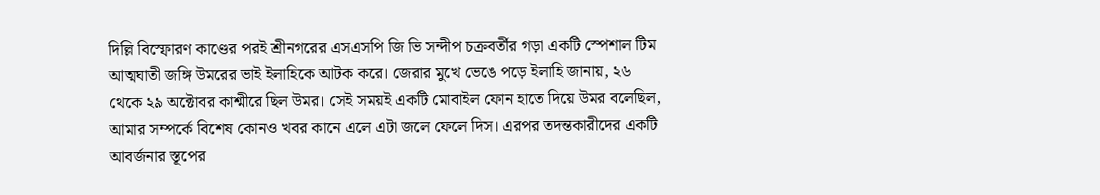দিল্লি বিস্ফোরণ কাণ্ডের পরই শ্রীনগরের এসএসপি জি ভি সন্দীপ চক্রবর্তীর গড়া একটি স্পেশাল টিম আত্মঘাতী জঙ্গি উমরের ভাই ইলাহিকে আটক করে। জেরার মুখে ভেঙে পড়ে ইলাহি জানায়, ২৬ থেকে ২৯ অক্টোবর কাশ্মীরে ছিল উমর। সেই সময়ই একটি মোবাইল ফোন হাতে দিয়ে উমর বলেছিল, আমার সম্পর্কে বিশেষ কোনও খবর কানে এলে এটা জলে ফেলে দিস। এরপর তদন্তকারীদের একটি আবর্জনার স্তূপের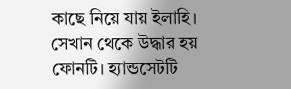কাছে নিয়ে যায় ইলাহি। সেখান থেকে উদ্ধার হয় ফোনটি। হ্যান্ডসেটটি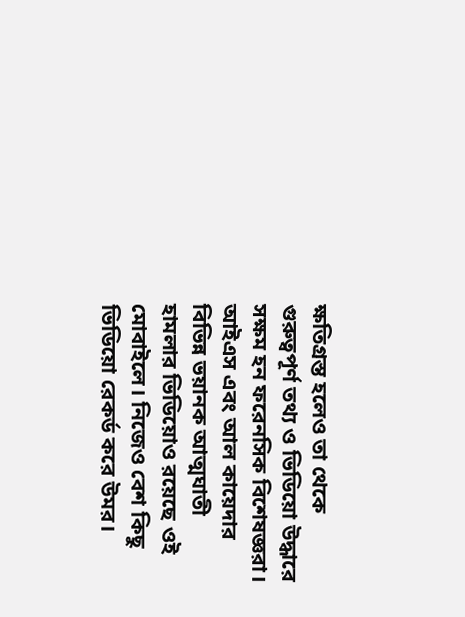ক্ষতিগ্রস্ত হলেও তা থেকে গুরুত্বপূর্ণ তথ্য ও ভিডিয়ো উদ্ধারে সক্ষম হন ফরেনসিক বিশেষজ্ঞরা। আইএস এবং আল কায়েদার বিভিন্ন ভয়ানক আত্মঘাতী হামলার ভিডিয়োও রয়েছে ওই মোবাইলে। নিজেও বেশ কিছু ভিডিয়ো রেকর্ড করে উমর।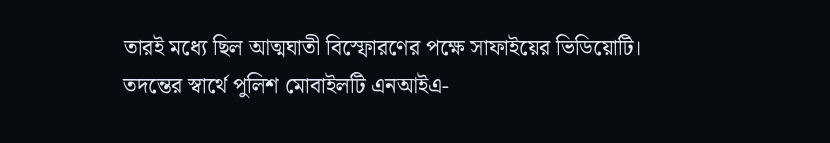তারই মধ্যে ছিল আত্মঘাতী বিস্ফোরণের পক্ষে সাফাইয়ের ভিডিয়োটি। তদন্তের স্বার্থে পুলিশ মোবাইলটি এনআইএ-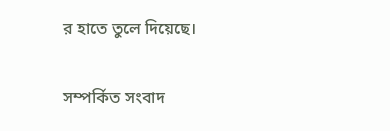র হাতে তুলে দিয়েছে।

সম্পর্কিত সংবাদ